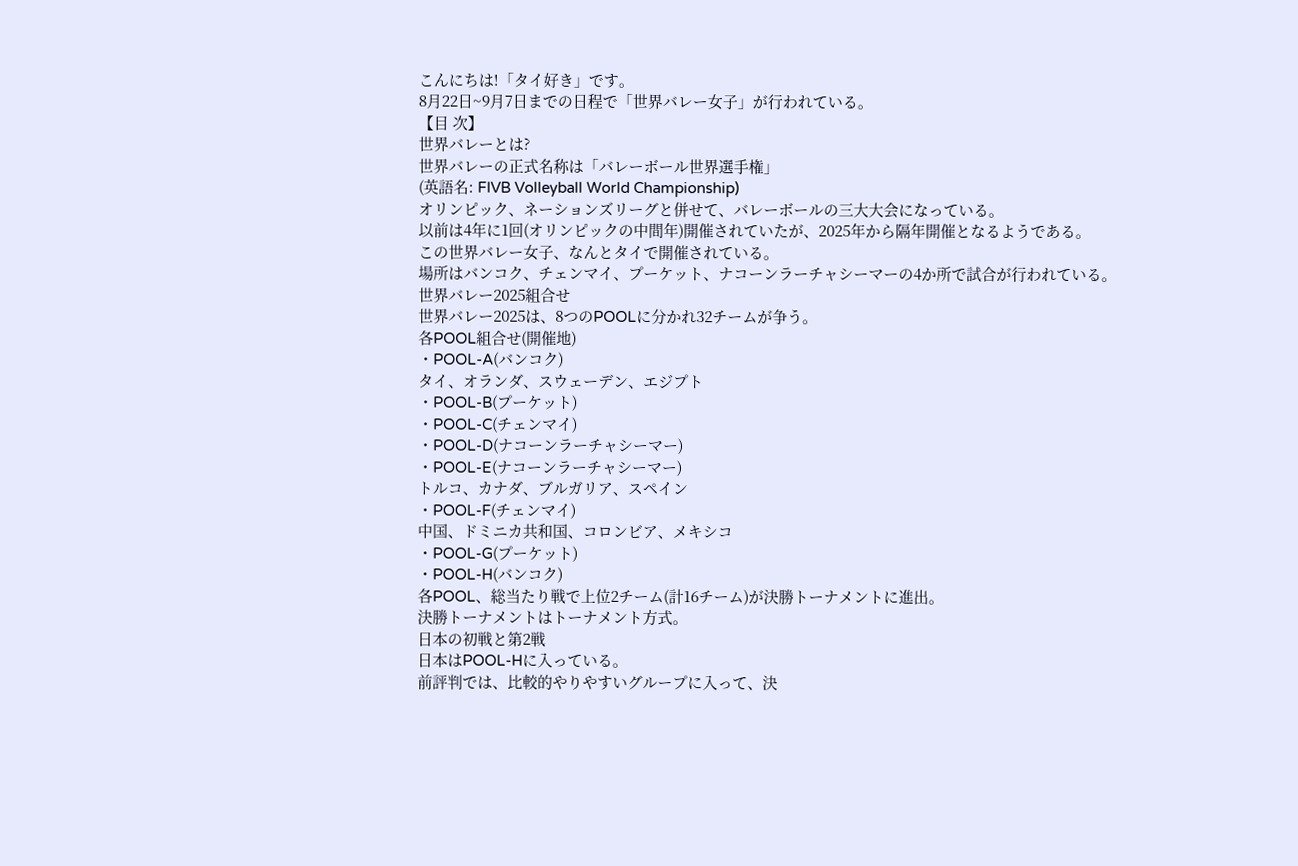こんにちは!「タイ好き」です。
8月22日~9月7日までの日程で「世界バレー女子」が行われている。
【目 次】
世界バレーとは?
世界バレーの正式名称は「バレーボール世界選手権」
(英語名: FIVB Volleyball World Championship)
オリンピック、ネーションズリーグと併せて、バレーボールの三大大会になっている。
以前は4年に1回(オリンピックの中間年)開催されていたが、2025年から隔年開催となるようである。
この世界バレー女子、なんとタイで開催されている。
場所はバンコク、チェンマイ、プーケット、ナコーンラーチャシーマーの4か所で試合が行われている。
世界バレー2025組合せ
世界バレー2025は、8つのPOOLに分かれ32チームが争う。
各POOL組合せ(開催地)
・POOL-A(バンコク)
タイ、オランダ、スウェーデン、エジプト
・POOL-B(プーケット)
・POOL-C(チェンマイ)
・POOL-D(ナコーンラーチャシーマー)
・POOL-E(ナコーンラーチャシーマー)
トルコ、カナダ、ブルガリア、スペイン
・POOL-F(チェンマイ)
中国、ドミニカ共和国、コロンビア、メキシコ
・POOL-G(プーケット)
・POOL-H(バンコク)
各POOL、総当たり戦で上位2チーム(計16チーム)が決勝トーナメントに進出。
決勝トーナメントはトーナメント方式。
日本の初戦と第2戦
日本はPOOL-Hに入っている。
前評判では、比較的やりやすいグループに入って、決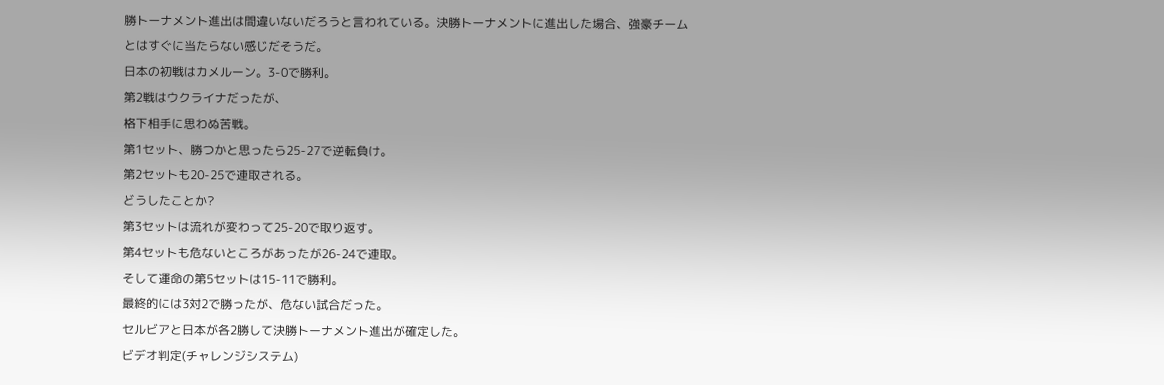勝トーナメント進出は間違いないだろうと言われている。決勝トーナメントに進出した場合、強豪チームとはすぐに当たらない感じだそうだ。
日本の初戦はカメルーン。3-0で勝利。
第2戦はウクライナだったが、
格下相手に思わぬ苦戦。
第1セット、勝つかと思ったら25-27で逆転負け。
第2セットも20-25で連取される。
どうしたことか?
第3セットは流れが変わって25-20で取り返す。
第4セットも危ないところがあったが26-24で連取。
そして運命の第5セットは15-11で勝利。
最終的には3対2で勝ったが、危ない試合だった。
セルビアと日本が各2勝して決勝トーナメント進出が確定した。
ビデオ判定(チャレンジシステム)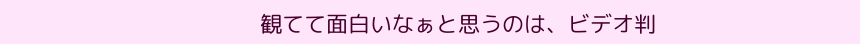観てて面白いなぁと思うのは、ビデオ判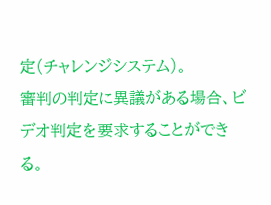定(チャレンジシステム)。
審判の判定に異議がある場合、ビデオ判定を要求することができる。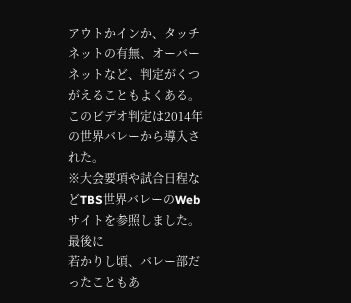アウトかインか、タッチネットの有無、オーバーネットなど、判定がくつがえることもよくある。このビデオ判定は2014年の世界バレーから導入された。
※大会要項や試合日程などTBS世界バレーのWebサイトを参照しました。
最後に
若かりし頃、バレー部だったこともあ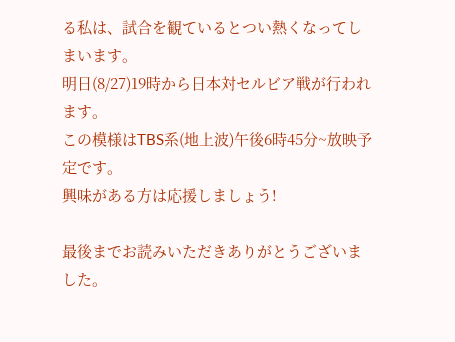る私は、試合を観ているとつい熱くなってしまいます。
明日(8/27)19時から日本対セルビア戦が行われます。
この模様はTBS系(地上波)午後6時45分~放映予定です。
興味がある方は応援しましょう!

最後までお読みいただきありがとうございました。